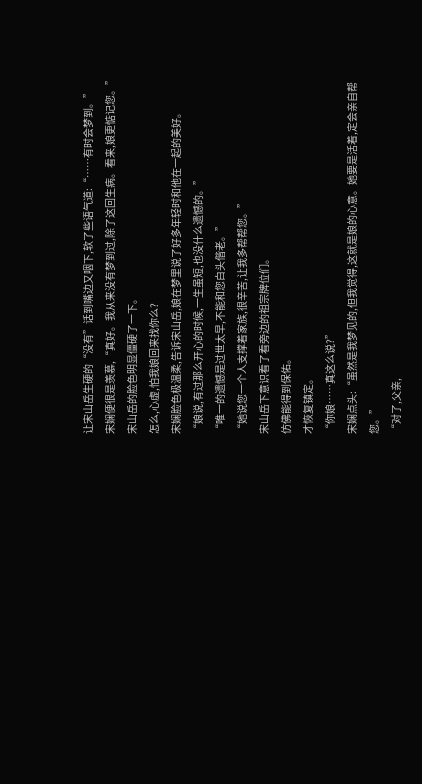让宋山岳生硬的“没有”话到嘴边又咽下,软了些语气道:“……有时会梦到。”
宋娴便很是羡慕,“真好。我从来没有梦到过,除了这回生病。看来,娘更惦记您。”
宋山岳的脸色明显僵硬了一下。
怎么,心虚,怕我娘回来找你么?
宋娴脸色极温柔,告诉宋山岳,娘在梦里说了好多年轻时和他在一起的美好。
“娘说,有过那么开心的时候,一生虽短,也没什么遗憾的。”
“唯一的遗憾是过世太早,不能和您白头偕老。”
“她说您一个人支撑着家族,很辛苦,让我多帮帮您。”
宋山岳下意识看了看旁边的祖宗牌位们。
仿佛能得到保佑。
才恢复镇定。
“你娘……真这么说?”
宋娴点头:“虽然是我梦见的,但我觉得,这就是娘的心意。她要是活着,定会亲自帮您。”
“对了,父亲,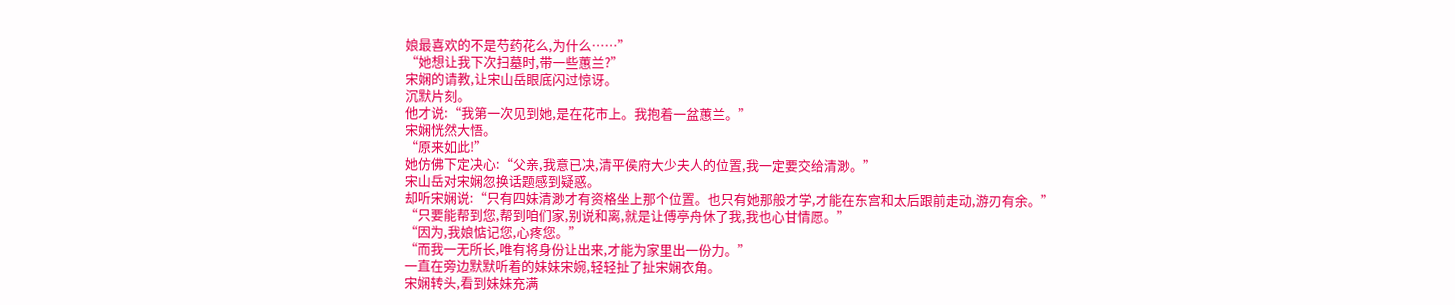娘最喜欢的不是芍药花么,为什么……”
“她想让我下次扫墓时,带一些蕙兰?”
宋娴的请教,让宋山岳眼底闪过惊讶。
沉默片刻。
他才说:“我第一次见到她,是在花市上。我抱着一盆蕙兰。”
宋娴恍然大悟。
“原来如此!”
她仿佛下定决心:“父亲,我意已决,清平侯府大少夫人的位置,我一定要交给清渺。”
宋山岳对宋娴忽换话题感到疑惑。
却听宋娴说:“只有四妹清渺才有资格坐上那个位置。也只有她那般才学,才能在东宫和太后跟前走动,游刃有余。”
“只要能帮到您,帮到咱们家,别说和离,就是让傅亭舟休了我,我也心甘情愿。”
“因为,我娘惦记您,心疼您。”
“而我一无所长,唯有将身份让出来,才能为家里出一份力。”
一直在旁边默默听着的妹妹宋婉,轻轻扯了扯宋娴衣角。
宋娴转头,看到妹妹充满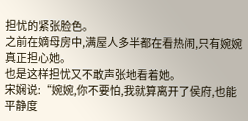担忧的紧张脸色。
之前在嫡母房中,满屋人多半都在看热闹,只有婉婉真正担心她。
也是这样担忧又不敢声张地看着她。
宋娴说:“婉婉,你不要怕,我就算离开了侯府,也能平静度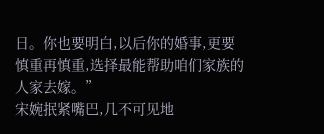日。你也要明白,以后你的婚事,更要慎重再慎重,选择最能帮助咱们家族的人家去嫁。”
宋婉抿紧嘴巴,几不可见地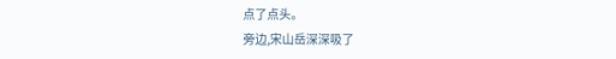点了点头。
旁边,宋山岳深深吸了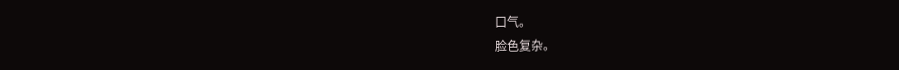口气。
脸色复杂。